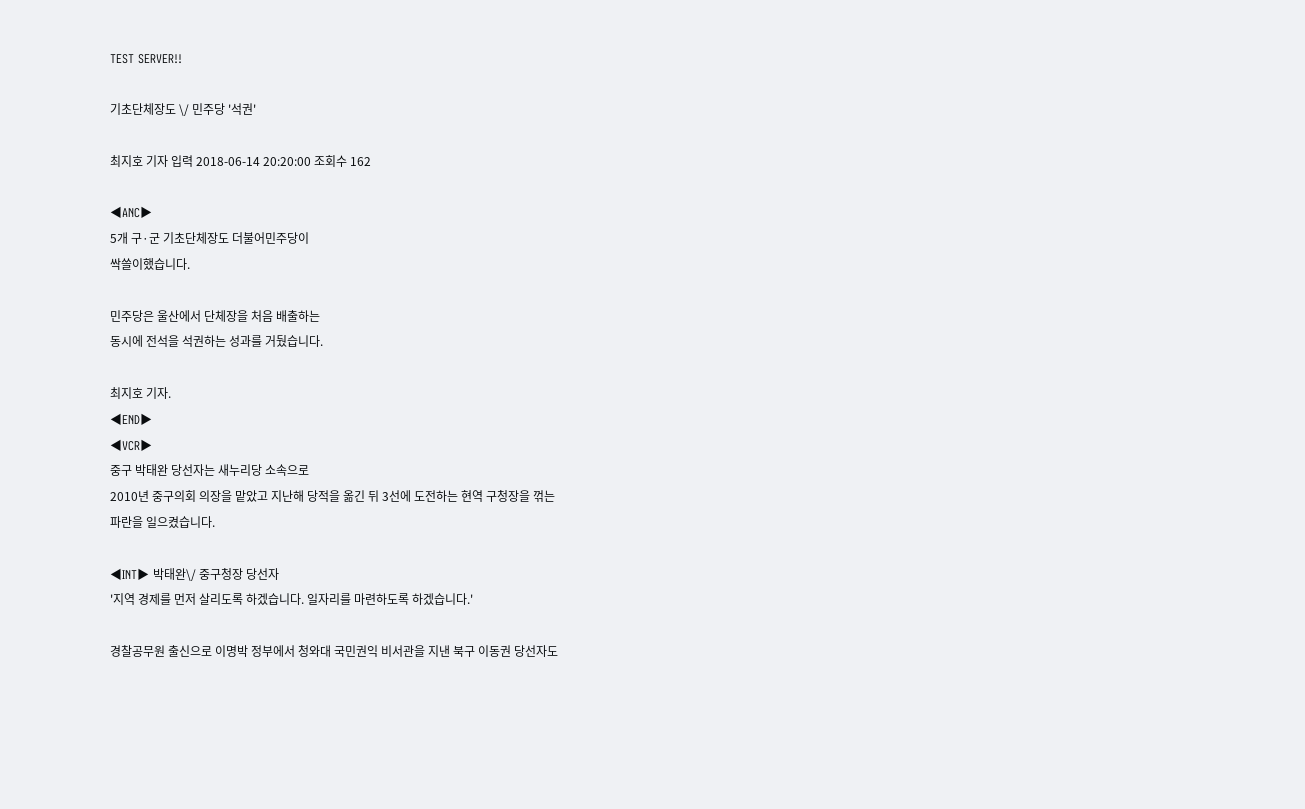TEST SERVER!!

기초단체장도 \/ 민주당 '석권'

최지호 기자 입력 2018-06-14 20:20:00 조회수 162

◀ANC▶
5개 구·군 기초단체장도 더불어민주당이
싹쓸이했습니다.

민주당은 울산에서 단체장을 처음 배출하는
동시에 전석을 석권하는 성과를 거뒀습니다.

최지호 기자.
◀END▶
◀VCR▶
중구 박태완 당선자는 새누리당 소속으로
2010년 중구의회 의장을 맡았고 지난해 당적을 옮긴 뒤 3선에 도전하는 현역 구청장을 꺾는
파란을 일으켰습니다.

◀INT▶ 박태완\/ 중구청장 당선자
'지역 경제를 먼저 살리도록 하겠습니다. 일자리를 마련하도록 하겠습니다.'

경찰공무원 출신으로 이명박 정부에서 청와대 국민권익 비서관을 지낸 북구 이동권 당선자도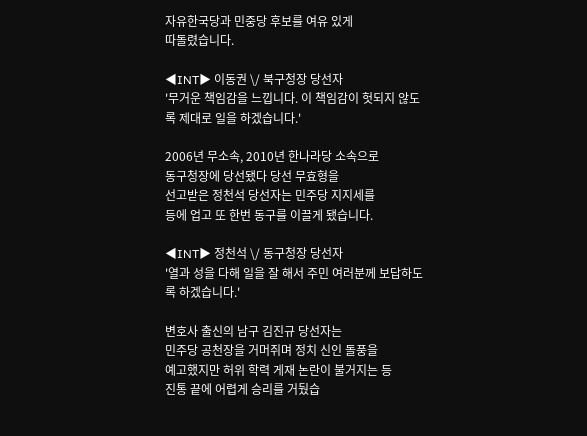자유한국당과 민중당 후보를 여유 있게
따돌렸습니다.

◀INT▶ 이동권 \/ 북구청장 당선자
'무거운 책임감을 느낍니다. 이 책임감이 헛되지 않도록 제대로 일을 하겠습니다.'

2006년 무소속, 2010년 한나라당 소속으로
동구청장에 당선됐다 당선 무효형을
선고받은 정천석 당선자는 민주당 지지세를
등에 업고 또 한번 동구를 이끌게 됐습니다.

◀INT▶ 정천석 \/ 동구청장 당선자
'열과 성을 다해 일을 잘 해서 주민 여러분께 보답하도록 하겠습니다.'

변호사 출신의 남구 김진규 당선자는
민주당 공천장을 거머쥐며 정치 신인 돌풍을
예고했지만 허위 학력 게재 논란이 불거지는 등
진통 끝에 어렵게 승리를 거뒀습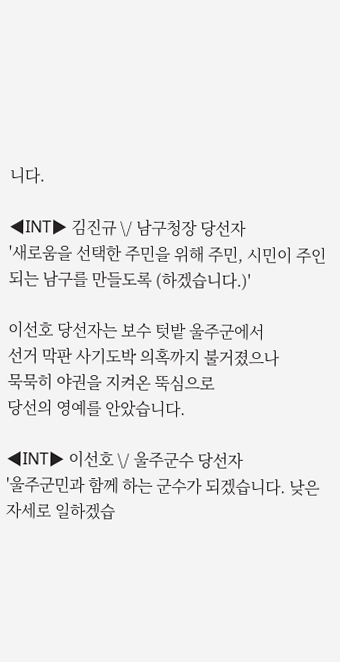니다.

◀INT▶ 김진규 \/ 남구청장 당선자
'새로움을 선택한 주민을 위해 주민, 시민이 주인 되는 남구를 만들도록 (하겠습니다.)'

이선호 당선자는 보수 텃밭 울주군에서
선거 막판 사기도박 의혹까지 불거졌으나
묵묵히 야권을 지켜온 뚝심으로
당선의 영예를 안았습니다.

◀INT▶ 이선호 \/ 울주군수 당선자
'울주군민과 함께 하는 군수가 되겠습니다. 낮은 자세로 일하겠습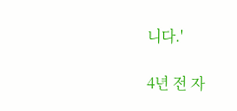니다.'

4년 전 자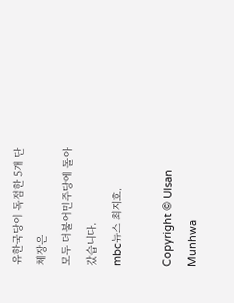유한국당이 독점한 5개 단체장은
모두 더불어민주당에 돌아갔습니다.
mbc뉴스 최지호.

Copyright © Ulsan Munhwa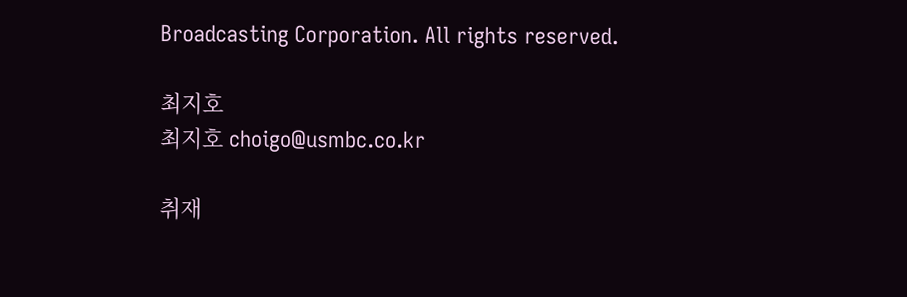Broadcasting Corporation. All rights reserved.

최지호
최지호 choigo@usmbc.co.kr

취재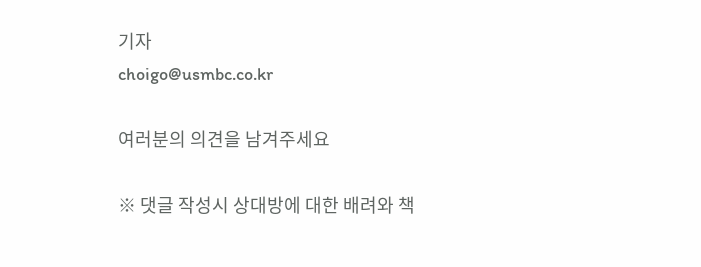기자
choigo@usmbc.co.kr

여러분의 의견을 남겨주세요

※ 댓글 작성시 상대방에 대한 배려와 책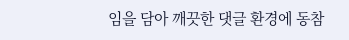임을 담아 깨끗한 댓글 환경에 동참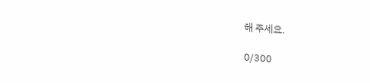해 주세요.

0/300